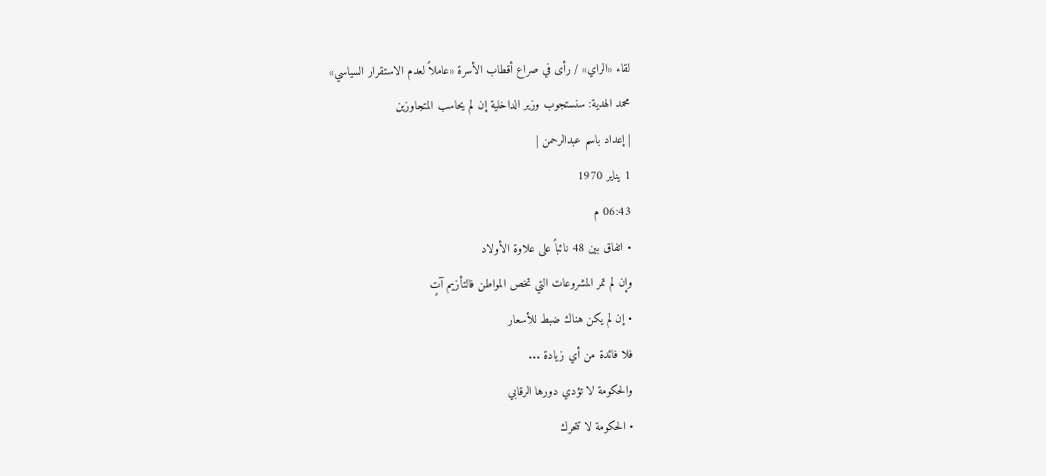لقاء «الراي» / رأى في صراع أقطاب الأسرة «عاملاً لعدم الاستقرار السياسي»
محمد الهدية: سنستجوب وزير الداخلية إن لم يحاسب المتجاوزين
| إعداد باسم عبدالرحمن |
1 يناير 1970
06:43 م
• اتفاق بين 48 نائباً على علاوة الأولاد
وإن لم تمر المشروعات التي تخص المواطن فالتأزيم آتٍ
• إن لم يكن هناك ضبط للأسعار
فلا فائدة من أي زيادة ...
والحكومة لا تؤدي دورها الرقابي
• الحكومة لا تتحرك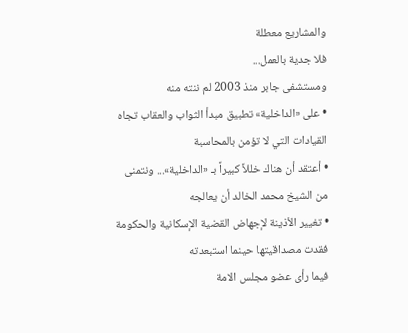والمشاريع معطلة
فلا جدية بالعمل...
ومستشفى جابر منذ 2003 لم ننته منه
• على «الداخلية» تطبيق مبدأ الثواب والعقاب تجاه القيادات التي لا تؤمن بالمحاسبة
• أعتقد أن هناك خللاً كبيراً بـ «الداخلية»... ونتمنى من الشيخ محمد الخالد أن يعالجه
• تغيير الأذينة لإجهاض القضية الإسكانية والحكومة فقدت مصداقيتها حينما استبعدته
فيما رأى عضو مجلس الامة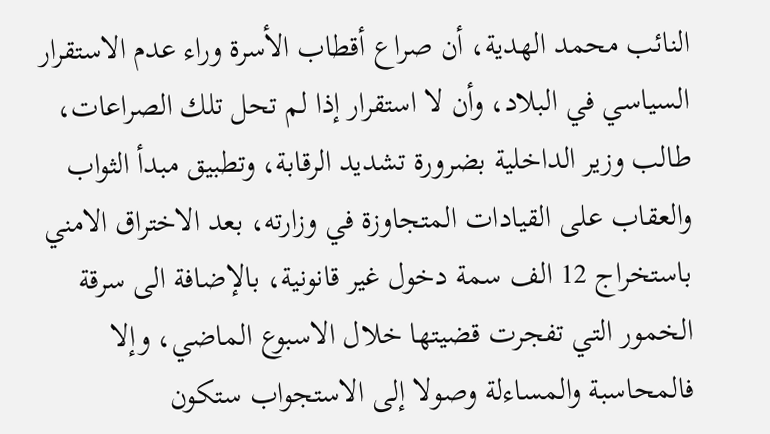النائب محمد الهدية، أن صراع أقطاب الأسرة وراء عدم الاستقرار السياسي في البلاد، وأن لا استقرار إذا لم تحل تلك الصراعات، طالب وزير الداخلية بضرورة تشديد الرقابة، وتطبيق مبدأ الثواب والعقاب على القيادات المتجاوزة في وزارته، بعد الاختراق الامني باستخراج 12 الف سمة دخول غير قانونية، بالإضافة الى سرقة الخمور التي تفجرت قضيتها خلال الاسبوع الماضي، وإلا فالمحاسبة والمساءلة وصولا إلى الاستجواب ستكون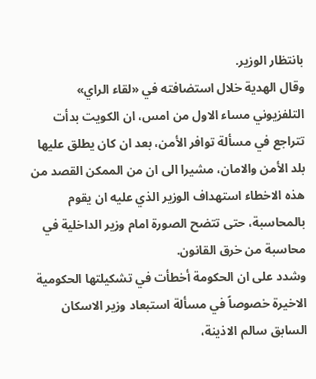بانتظار الوزير.
وقال الهدية خلال استضافته في «لقاء الراي» التلفزيوني مساء الاول من امس، ان الكويت بدأت تتراجع في مسألة توافر الأمن، بعد ان كان يطلق عليها بلد الأمن والامان، مشيرا الى ان من الممكن القصد من هذه الاخطاء استهداف الوزير الذي عليه ان يقوم بالمحاسبة، حتى تتضح الصورة امام وزير الداخلية في محاسبة من خرق القانون.
وشدد على ان الحكومة أخطأت في تشكيلتها الحكومية الاخيرة خصوصاً في مسألة استبعاد وزير الاسكان السابق سالم الاذينة،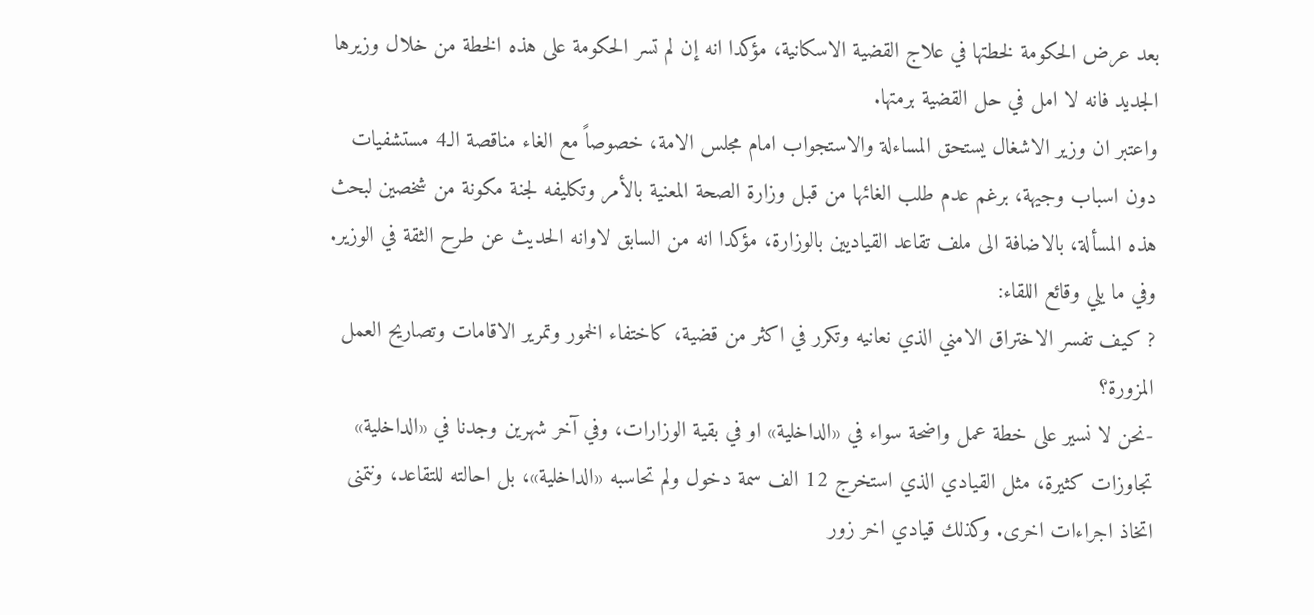بعد عرض الحكومة لخطتها في علاج القضية الاسكانية، مؤكدا انه إن لم تسر الحكومة على هذه الخطة من خلال وزيرها الجديد فانه لا امل في حل القضية برمتها.
واعتبر ان وزير الاشغال يستحق المساءلة والاستجواب امام مجلس الامة، خصوصاً مع الغاء مناقصة الـ4 مستشفيات دون اسباب وجيهة، برغم عدم طلب الغائها من قبل وزارة الصحة المعنية بالأمر وتكليفه لجنة مكونة من شخصين لبحث هذه المسألة، بالاضافة الى ملف تقاعد القياديين بالوزارة، مؤكدا انه من السابق لاوانه الحديث عن طرح الثقة في الوزير. وفي ما يلي وقائع اللقاء:
? كيف تفسر الاختراق الامني الذي نعانيه وتكرر في اكثر من قضية، كاختفاء الخمور وتمرير الاقامات وتصاريح العمل المزورة؟
-نحن لا نسير على خطة عمل واضحة سواء في «الداخلية» او في بقية الوزارات، وفي آخر شهرين وجدنا في «الداخلية» تجاوزات كثيرة، مثل القيادي الذي استخرج 12 الف سمة دخول ولم تحاسبه «الداخلية»، بل احالته للتقاعد، ونتمنى اتخاذ اجراءات اخرى. وكذلك قيادي اخر زور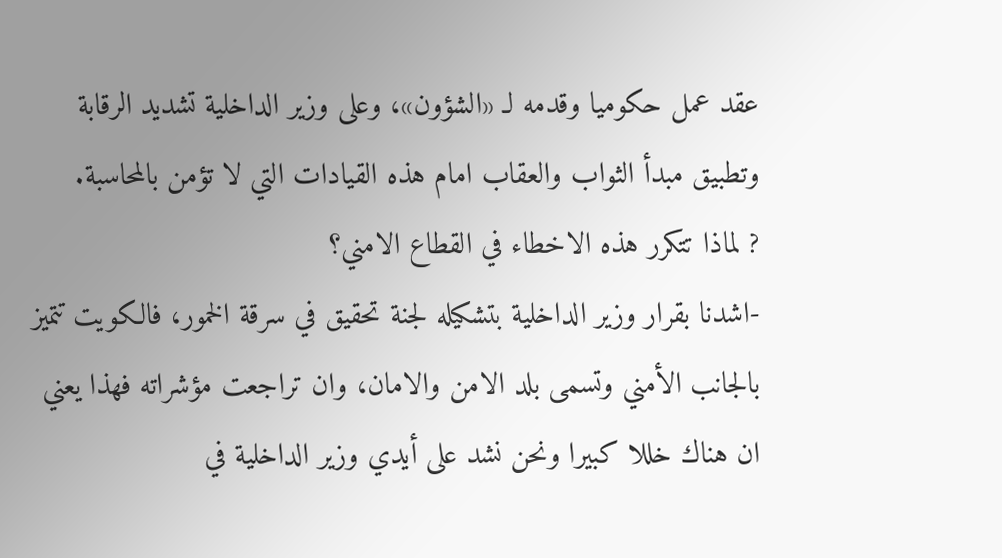عقد عمل حكوميا وقدمه لـ «الشؤون»، وعلى وزير الداخلية تشديد الرقابة وتطبيق مبدأ الثواب والعقاب امام هذه القيادات التي لا تؤمن بالمحاسبة.
? لماذا تتكرر هذه الاخطاء في القطاع الامني؟
-اشدنا بقرار وزير الداخلية بتشكيله لجنة تحقيق في سرقة الخمور، فالكويت تتميز بالجانب الأمني وتسمى بلد الامن والامان، وان تراجعت مؤشراته فهذا يعني ان هناك خللا كبيرا ونحن نشد على أيدي وزير الداخلية في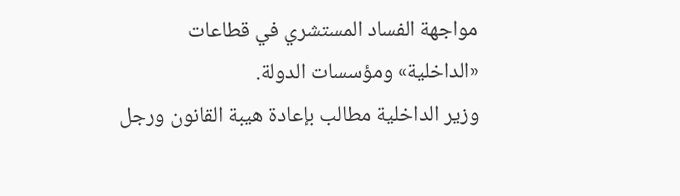مواجهة الفساد المستشري في قطاعات «الداخلية» ومؤسسات الدولة.
وزير الداخلية مطالب بإعادة هيبة القانون ورجل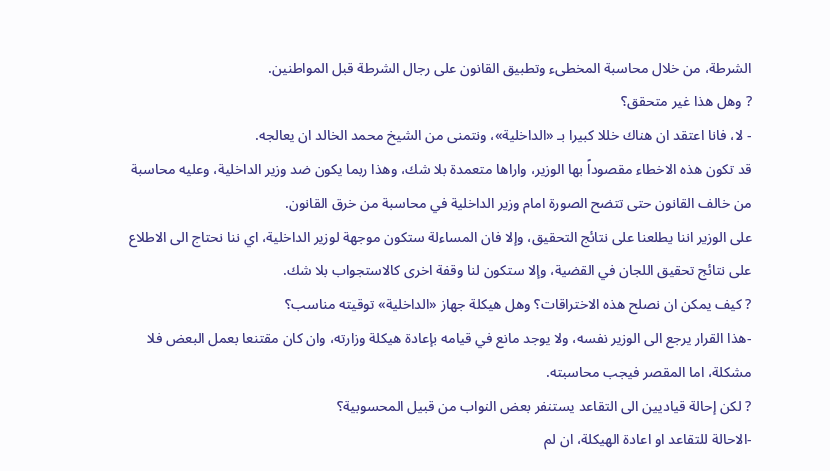الشرطة، من خلال محاسبة المخطىء وتطبيق القانون على رجال الشرطة قبل المواطنين.
? وهل هذا غير متحقق؟
- لا، فانا اعتقد ان هناك خللا كبيرا بـ «الداخلية»، ونتمنى من الشيخ محمد الخالد ان يعالجه.
قد تكون هذه الاخطاء مقصوداً بها الوزير، واراها متعمدة بلا شك، وهذا ربما يكون ضد وزير الداخلية، وعليه محاسبة من خالف القانون حتى تتضح الصورة امام وزير الداخلية في محاسبة من خرق القانون.
على الوزير اننا يطلعنا على نتائج التحقيق، وإلا فان المساءلة ستكون موجهة لوزير الداخلية، اي ننا نحتاج الى الاطلاع على نتائج تحقيق اللجان في القضية، وإلا ستكون لنا وقفة اخرى كالاستجواب بلا شك.
? كيف يمكن ان نصلح هذه الاختراقات؟ وهل هيكلة جهاز «الداخلية» توقيته مناسب؟
-هذا القرار يرجع الى الوزير نفسه، ولا يوجد مانع في قيامه بإعادة هيكلة وزارته، وان كان مقتنعا بعمل البعض فلا مشكلة، اما المقصر فيجب محاسبته.
? لكن إحالة قياديين الى التقاعد يستنفر بعض النواب من قبيل المحسوبية؟
-الاحالة للتقاعد او اعادة الهيكلة، ان لم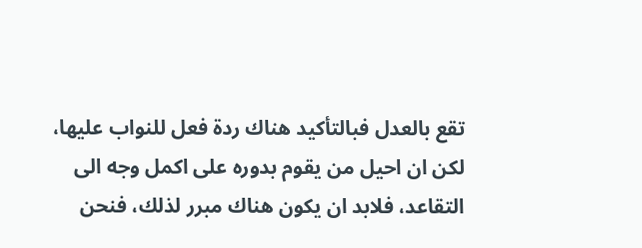تقع بالعدل فبالتأكيد هناك ردة فعل للنواب عليها، لكن ان احيل من يقوم بدوره على اكمل وجه الى التقاعد، فلابد ان يكون هناك مبرر لذلك، فنحن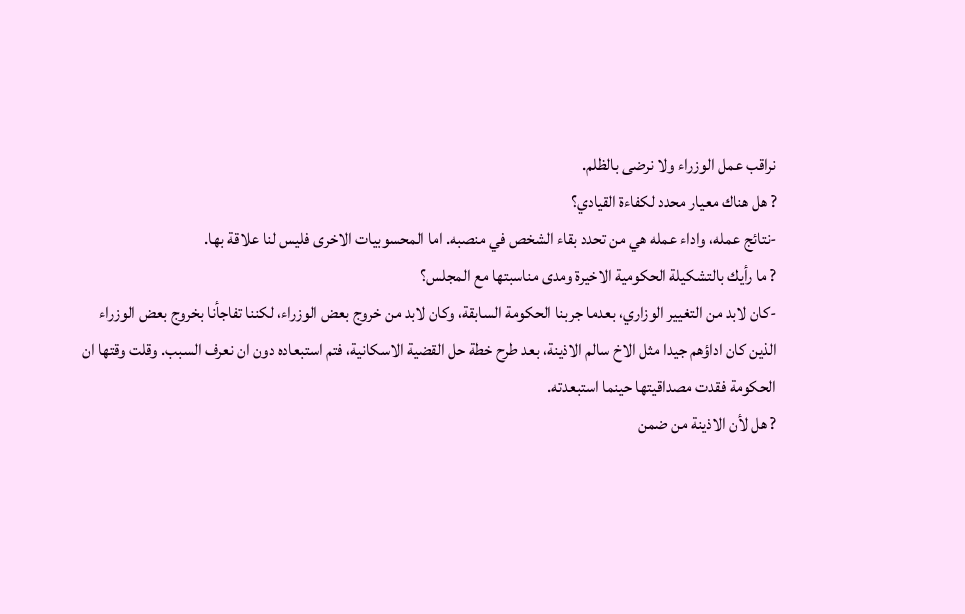نراقب عمل الوزراء ولا نرضى بالظلم.
? هل هناك معيار محدد لكفاءة القيادي؟
-نتائج عمله، واداء عمله هي من تحدد بقاء الشخص في منصبه. اما المحسوبيات الاخرى فليس لنا علاقة بها.
? ما رأيك بالتشكيلة الحكومية الاخيرة ومدى مناسبتها مع المجلس؟
-كان لابد من التغيير الوزاري، بعدما جربنا الحكومة السابقة، وكان لابد من خروج بعض الوزراء، لكننا تفاجأنا بخروج بعض الوزراء الذين كان اداؤهم جيدا مثل الاخ سالم الاذينة، بعد طرح خطة حل القضية الاسكانية، فتم استبعاده دون ان نعرف السبب. وقلت وقتها ان الحكومة فقدت مصداقيتها حينما استبعدته.
? هل لأن الاذينة من ضمن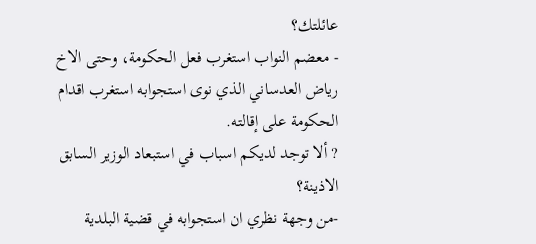عائلتك؟
- معضم النواب استغرب فعل الحكومة، وحتى الاخ رياض العدساني الذي نوى استجوابه استغرب اقدام الحكومة على إقالته.
? ألا توجد لديكم اسباب في استبعاد الوزير السابق الاذينة؟
-من وجهة نظري ان استجوابه في قضية البلدية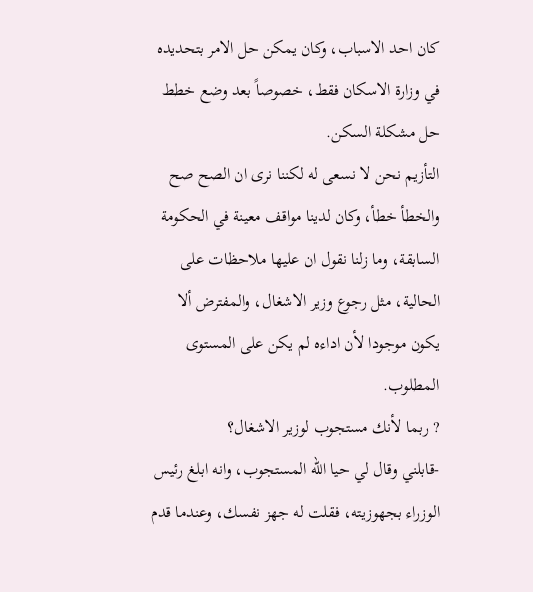كان احد الاسباب، وكان يمكن حل الامر بتحديده في وزارة الاسكان فقط، خصوصاً بعد وضع خطط حل مشكلة السكن.
التأزيم نحن لا نسعى له لكننا نرى ان الصح صح والخطأ خطأ، وكان لدينا مواقف معينة في الحكومة السابقة، وما زلنا نقول ان عليها ملاحظات على الحالية، مثل رجوع وزير الاشغال، والمفترض ألا يكون موجودا لأن اداءه لم يكن على المستوى المطلوب.
? ربما لأنك مستجوب لوزير الاشغال؟
-قابلني وقال لي حيا الله المستجوب، وانه ابلغ رئيس الوزراء بجهوزيته، فقلت له جهز نفسك، وعندما قدم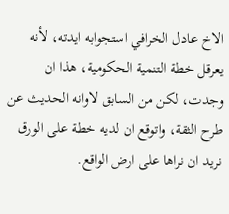الاخ عادل الخرافي استجوابه ايدته، لأنه يعرقل خطة التنمية الحكومية، هذا ان وجدت، لكن من السابق لاوانه الحديث عن طرح الثقة، واتوقع ان لديه خطة على الورق نريد ان نراها على ارض الواقع.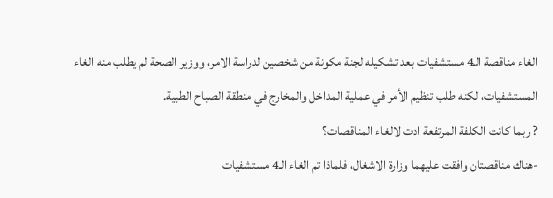الغاء مناقصة الـ4 مستشفيات بعد تشكيله لجنة مكونة من شخصين لدراسة الامر، ووزير الصحة لم يطلب منه الغاء المستشفيات، لكنه طلب تنظيم الأمر في عملية المداخل والمخارج في منطقة الصباح الطبية.
? ربما كانت الكلفة المرتفعة ادت لالغاء المناقصات؟
-هناك مناقصتان وافقت عليهما وزارة الاشغال، فلماذا تم الغاء الـ4 مستشفيات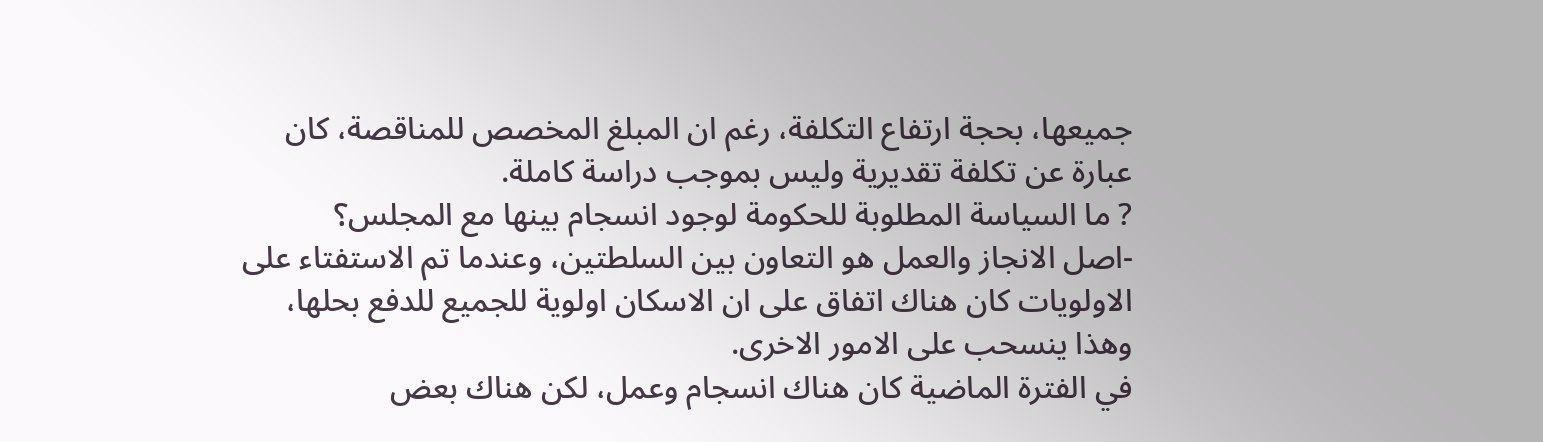جميعها، بحجة ارتفاع التكلفة، رغم ان المبلغ المخصص للمناقصة، كان عبارة عن تكلفة تقديرية وليس بموجب دراسة كاملة.
? ما السياسة المطلوبة للحكومة لوجود انسجام بينها مع المجلس؟
-اصل الانجاز والعمل هو التعاون بين السلطتين، وعندما تم الاستفتاء على الاولويات كان هناك اتفاق على ان الاسكان اولوية للجميع للدفع بحلها، وهذا ينسحب على الامور الاخرى.
في الفترة الماضية كان هناك انسجام وعمل، لكن هناك بعض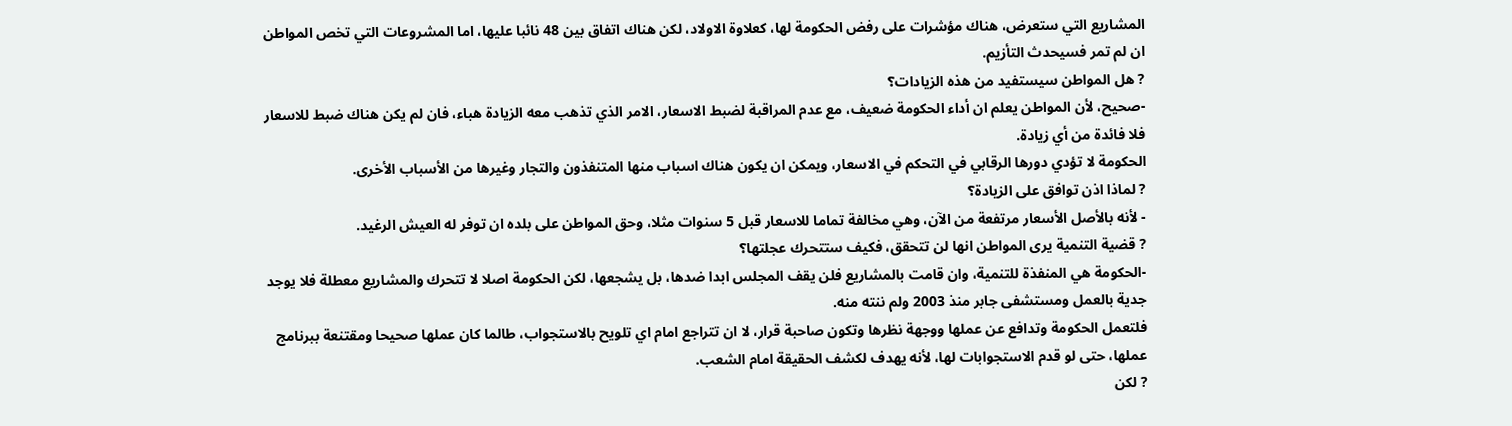المشاريع التي ستعرض، هناك مؤشرات على رفض الحكومة لها، كعلاوة الاولاد، لكن هناك اتفاق بين 48 نائبا عليها، اما المشروعات التي تخص المواطن ان لم تمر فسيحدث التأزيم.
? هل المواطن سيستفيد من هذه الزيادات؟
-صحيح، لأن المواطن يعلم ان أداء الحكومة ضعيف، مع عدم المراقبة لضبط الاسعار، الامر الذي تذهب معه الزيادة هباء، فان لم يكن هناك ضبط للاسعار فلا فائدة من أي زيادة.
الحكومة لا تؤدي دورها الرقابي في التحكم في الاسعار، ويمكن ان يكون هناك اسباب منها المتنفذون والتجار وغيرها من الأسباب الأخرى.
? لماذا اذن توافق على الزيادة؟
- لأنه بالأصل الأسعار مرتفعة من الآن، وهي مخالفة تماما للاسعار قبل 5 سنوات مثلا، وحق المواطن على بلده ان توفر له العيش الرغيد.
? قضية التنمية يرى المواطن انها لن تتحقق، فكيف ستتحرك عجلتها؟
-الحكومة هي المنفذة للتنمية، وان قامت بالمشاريع فلن يقف المجلس ابدا ضدها، بل يشجعها، لكن الحكومة اصلا لا تتحرك والمشاريع معطلة فلا يوجد جدية بالعمل ومستشفى جابر منذ 2003 ولم ننته منه.
فلتعمل الحكومة وتدافع عن عملها ووجهة نظرها وتكون صاحبة قرار، لا ان تتراجع امام اي تلويح بالاستجواب، طالما كان عملها صحيحا ومقتنعة ببرنامج عملها، حتى لو قدم الاستجوابات لها، لأنه يهدف لكشف الحقيقة امام الشعب.
? لكن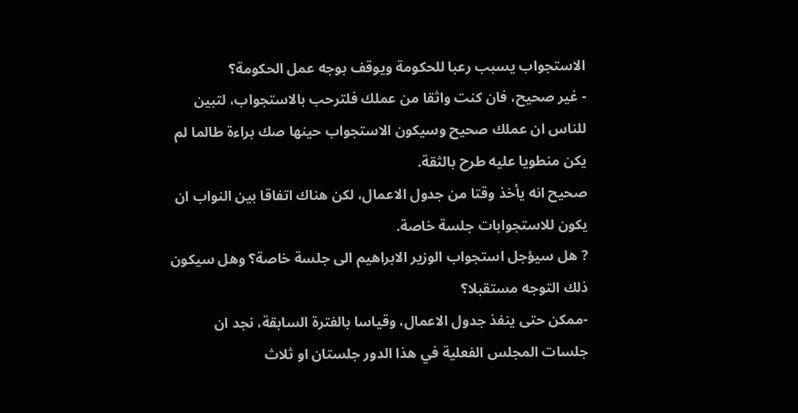الاستجواب يسبب رعبا للحكومة ويوقف بوجه عمل الحكومة؟
- غير صحيح، فان كنت واثقا من عملك فلترحب بالاستجواب، لتبين للناس ان عملك صحيح وسيكون الاستجواب حينها صك براءة طالما لم يكن منطويا عليه طرح بالثقة.
صحيح انه يأخذ وقتا من جدول الاعمال، لكن هناك اتفاقا بين النواب ان يكون للاستجوابات جلسة خاصة.
? هل سيؤجل استجواب الوزير الابراهيم الى جلسة خاصة؟ وهل سيكون ذلك التوجه مستقبلا؟
-ممكن حتى ينفذ جدول الاعمال، وقياسا بالفترة السابقة، نجد ان جلسات المجلس الفعلية في هذا الدور جلستان او ثلاث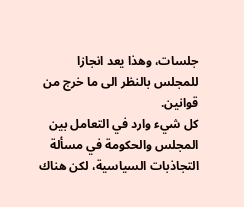جلسات، وهذا يعد انجازا للمجلس بالنظر الى ما خرج من قوانين.
كل شيء وارد في التعامل بين المجلس والحكومة في مسألة التجاذبات السياسية، لكن هناك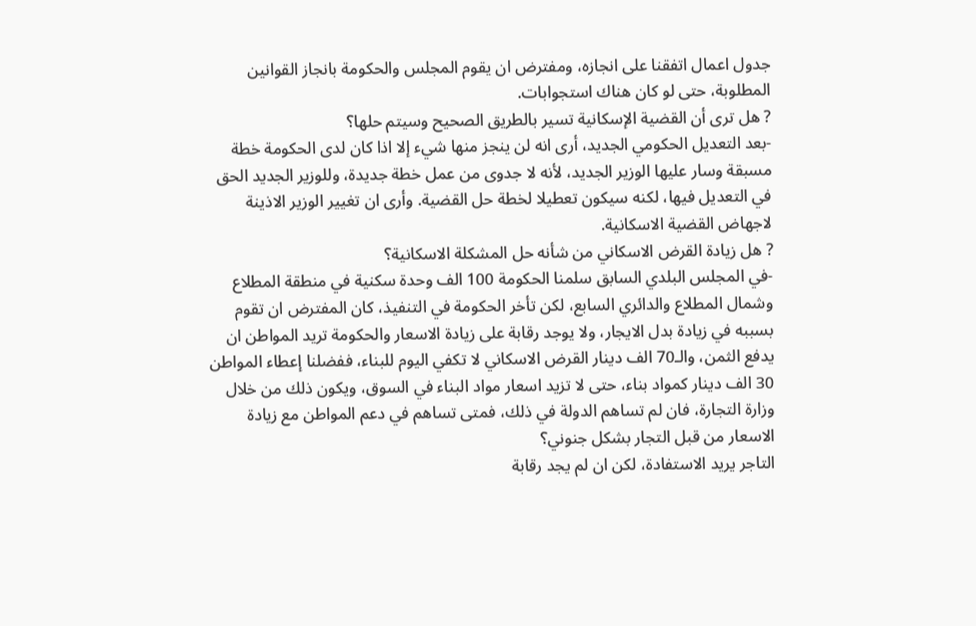جدول اعمال اتفقنا على انجازه، ومفترض ان يقوم المجلس والحكومة بانجاز القوانين المطلوبة، حتى لو كان هناك استجوابات.
? هل ترى أن القضية الإسكانية تسير بالطريق الصحيح وسيتم حلها؟
-بعد التعديل الحكومي الجديد، أرى انه لن ينجز منها شيء إلا اذا كان لدى الحكومة خطة مسبقة وسار عليها الوزير الجديد، لأنه لا جدوى من عمل خطة جديدة، وللوزير الجديد الحق في التعديل فيها، لكنه سيكون تعطيلا لخطة حل القضية. وأرى ان تغيير الوزير الاذينة لاجهاض القضية الاسكانية.
? هل زيادة القرض الاسكاني من شأنه حل المشكلة الاسكانية؟
-في المجلس البلدي السابق سلمنا الحكومة 100 الف وحدة سكنية في منطقة المطلاع وشمال المطلاع والدائري السابع، لكن تأخر الحكومة في التنفيذ، كان المفترض ان تقوم بسببه في زيادة بدل الايجار، ولا يوجد رقابة على زيادة الاسعار والحكومة تريد المواطن ان يدفع الثمن، والـ70 الف دينار القرض الاسكاني لا تكفي اليوم للبناء، ففضلنا إعطاء المواطن 30 الف دينار كمواد بناء، حتى لا تزيد اسعار مواد البناء في السوق، ويكون ذلك من خلال وزارة التجارة، فان لم تساهم الدولة في ذلك، فمتى تساهم في دعم المواطن مع زيادة الاسعار من قبل التجار بشكل جنوني؟
التاجر يريد الاستفادة، لكن ان لم يجد رقابة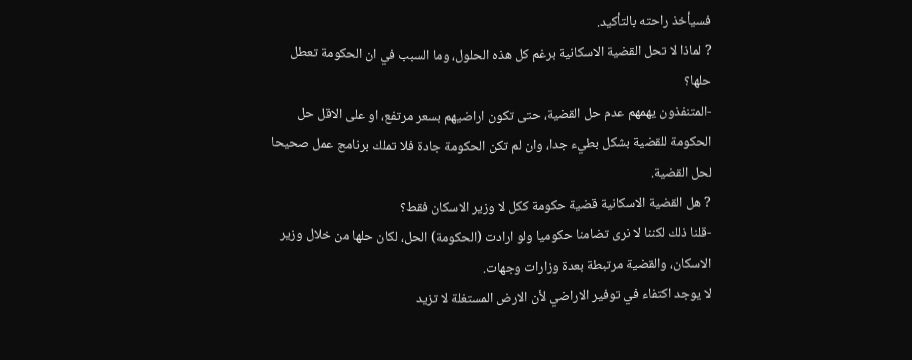فسيأخذ راحته بالتأكيد.
? لماذا لا تحل القضية الاسكانية برغم كل هذه الحلول، وما السبب في ان الحكومة تعطل حلها؟
-المتنفذون يهمهم عدم حل القضية، حتى تكون اراضيهم بسعر مرتفع، او على الاقل حل الحكومة للقضية بشكل بطيء جدا، وان لم تكن الحكومة جادة فلا تملك برنامج عمل صحيحا لحل القضية.
? هل القضية الاسكانية قضية حكومة ككل لا وزير الاسكان فقط؟
-قلنا ذلك لكننا لا نرى تضامنا حكوميا ولو ارادت (الحكومة) الحل، لكان حلها من خلال وزير الاسكان، والقضية مرتبطة بعدة وزارات وجهات.
لا يوجد اكتفاء في توفير الاراضي لأن الارض المستغلة لا تزيد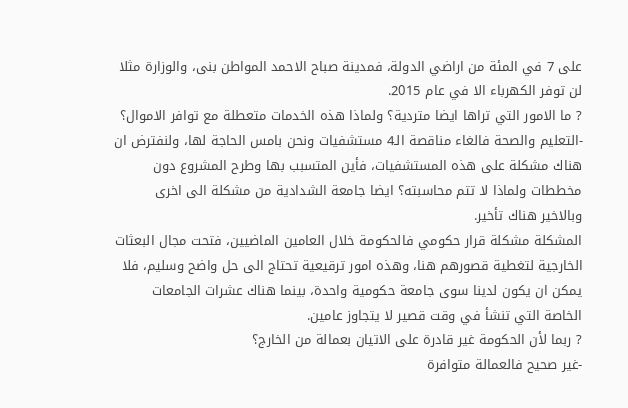على 7 في المئة من اراضي الدولة، فمدينة صباح الاحمد المواطن بنى، والوزارة مثلا لن توفر الكهرباء الا في عام 2015.
? ما الامور التي تراها ايضا متردية؟ ولماذا هذه الخدمات متعطلة مع توافر الاموال؟
-التعليم والصحة فالغاء مناقصة الـ4 مستشفيات ونحن بامس الحاجة لها، ولنفترض ان هناك مشكلة على هذه المستشفيات، فأين المتسبب بها وطرح المشروع دون مخططات ولماذا لا تتم محاسبته؟ ايضا جامعة الشدادية من مشكلة الى اخرى وبالاخير هناك تأخير.
المشكلة مشكلة قرار حكومي فالحكومة خلال العامين الماضيين، فتحت مجال البعثات الخارجية لتغطية قصورهم هنا، وهذه امور ترقيعية تحتاج الى حل واضح وسليم، فلا يمكن ان يكون لدينا سوى جامعة حكومية واحدة، بينما هناك عشرات الجامعات الخاصة التي تنشأ في وقت قصير لا يتجاوز عامين.
? ربما لأن الحكومة غير قادرة على الاتيان بعمالة من الخارج؟
-غير صحيح فالعمالة متوافرة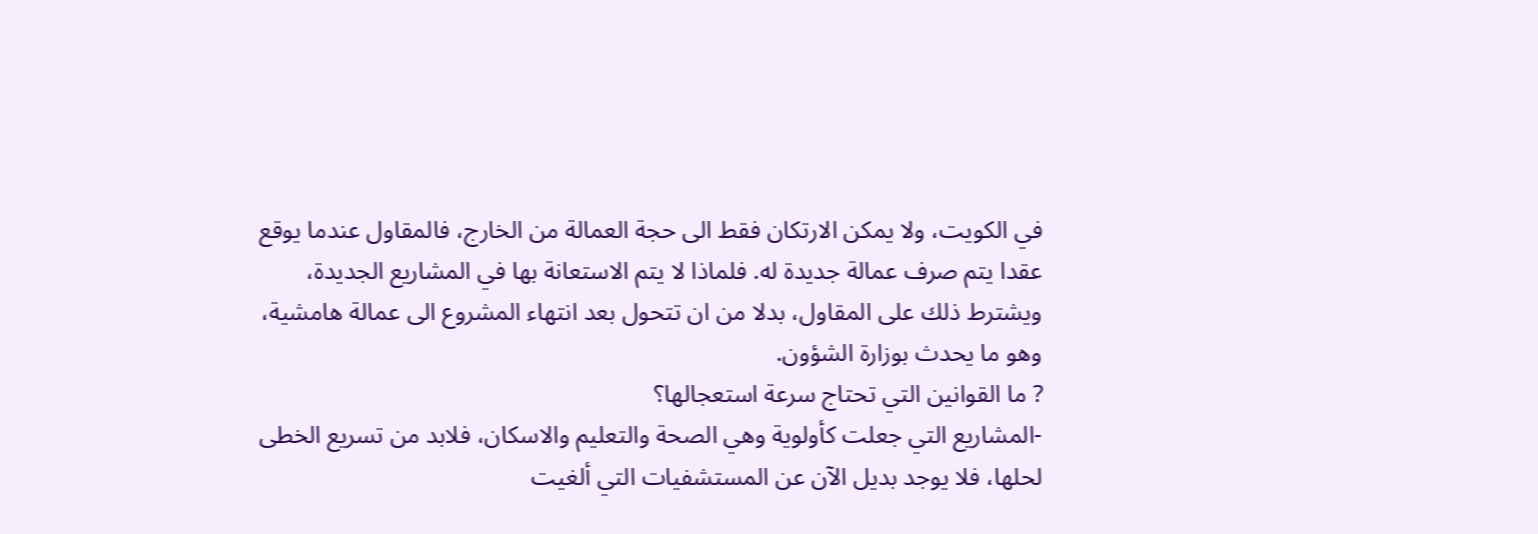في الكويت، ولا يمكن الارتكان فقط الى حجة العمالة من الخارج، فالمقاول عندما يوقع عقدا يتم صرف عمالة جديدة له. فلماذا لا يتم الاستعانة بها في المشاريع الجديدة، ويشترط ذلك على المقاول، بدلا من ان تتحول بعد انتهاء المشروع الى عمالة هامشية، وهو ما يحدث بوزارة الشؤون.
? ما القوانين التي تحتاج سرعة استعجالها؟
-المشاريع التي جعلت كأولوية وهي الصحة والتعليم والاسكان، فلابد من تسريع الخطى لحلها، فلا يوجد بديل الآن عن المستشفيات التي ألغيت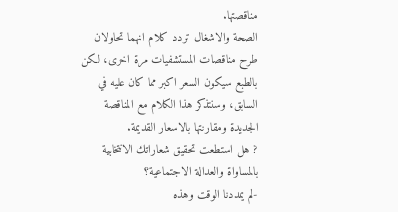مناقصتها.
الصحة والاشغال تردد كلام انهما تحاولان طرح مناقصات المستشفيات مرة اخرى، لكن بالطبع سيكون السعر اكبر مما كان عليه في السابق، وسنتذكر هذا الكلام مع المناقصة الجديدة ومقارنتها بالاسعار القديمة.
? هل استطعت تحقيق شعاراتك الانتخابية بالمساواة والعدالة الاجتماعية؟
-لم يمددنا الوقت وهذه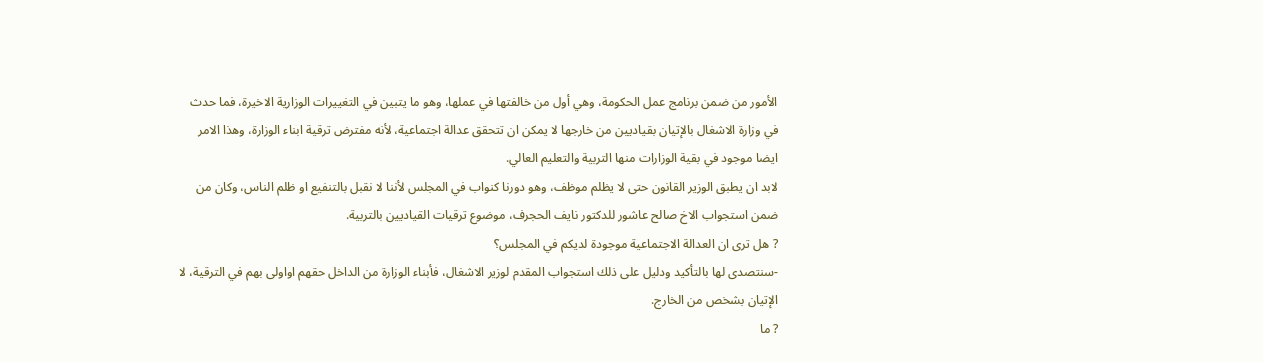الأمور من ضمن برنامج عمل الحكومة، وهي أول من خالفتها في عملها، وهو ما يتبين في التغييرات الوزارية الاخيرة، فما حدث في وزارة الاشغال بالإتيان بقياديين من خارجها لا يمكن ان تتحقق عدالة اجتماعية، لأنه مفترض ترقية ابناء الوزارة، وهذا الامر ايضا موجود في بقية الوزارات منها التربية والتعليم العالي.
لابد ان يطبق الوزير القانون حتى لا يظلم موظف، وهو دورنا كنواب في المجلس لأننا لا نقبل بالتنفيع او ظلم الناس، وكان من ضمن استجواب الاخ صالح عاشور للدكتور نايف الحجرف، موضوع ترقيات القياديين بالتربية.
? هل ترى ان العدالة الاجتماعية موجودة لديكم في المجلس؟
-سنتصدى لها بالتأكيد ودليل على ذلك استجواب المقدم لوزير الاشغال، فأبناء الوزارة من الداخل حقهم اواولى بهم في الترقية، لا الإتيان بشخص من الخارج.
? ما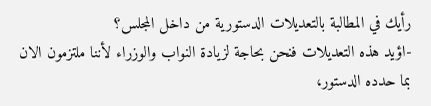رأيك في المطالبة بالتعديلات الدستورية من داخل المجلس؟
-اؤيد هذه التعديلات فنحن بحاجة لزيادة النواب والوزراء لأننا ملتزمون الان بما حدده الدستور،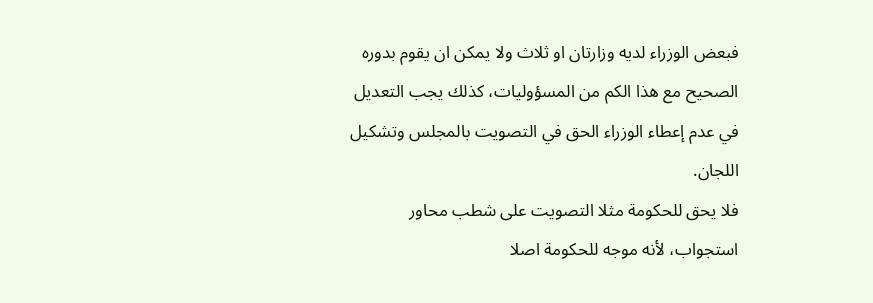فبعض الوزراء لديه وزارتان او ثلاث ولا يمكن ان يقوم بدوره الصحيح مع هذا الكم من المسؤوليات، كذلك يجب التعديل في عدم إعطاء الوزراء الحق في التصويت بالمجلس وتشكيل اللجان.
فلا يحق للحكومة مثلا التصويت على شطب محاور استجواب، لأنه موجه للحكومة اصلا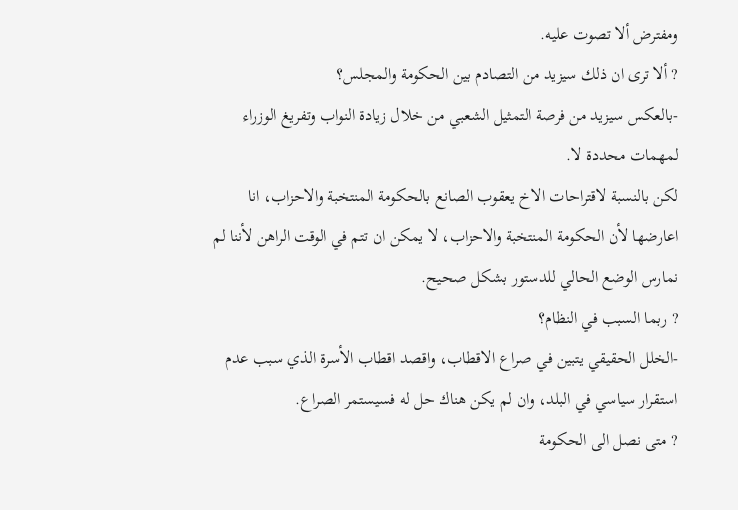ومفترض ألا تصوت عليه.
? ألا ترى ان ذلك سيزيد من التصادم بين الحكومة والمجلس؟
-بالعكس سيزيد من فرصة التمثيل الشعبي من خلال زيادة النواب وتفريغ الوزراء لمهمات محددة لا.
لكن بالنسبة لاقتراحات الاخ يعقوب الصانع بالحكومة المنتخبة والاحزاب، انا اعارضها لأن الحكومة المنتخبة والاحزاب، لا يمكن ان تتم في الوقت الراهن لأننا لم نمارس الوضع الحالي للدستور بشكل صحيح.
? ربما السبب في النظام؟
-الخلل الحقيقي يتبين في صراع الاقطاب، واقصد اقطاب الأسرة الذي سبب عدم استقرار سياسي في البلد، وان لم يكن هناك حل له فسيستمر الصراع.
? متى نصل الى الحكومة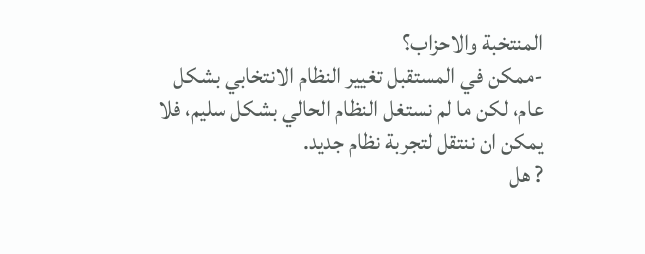المنتخبة والاحزاب؟
-ممكن في المستقبل تغيير النظام الانتخابي بشكل عام، لكن ما لم نستغل النظام الحالي بشكل سليم، فلا يمكن ان ننتقل لتجربة نظام جديد.
? هل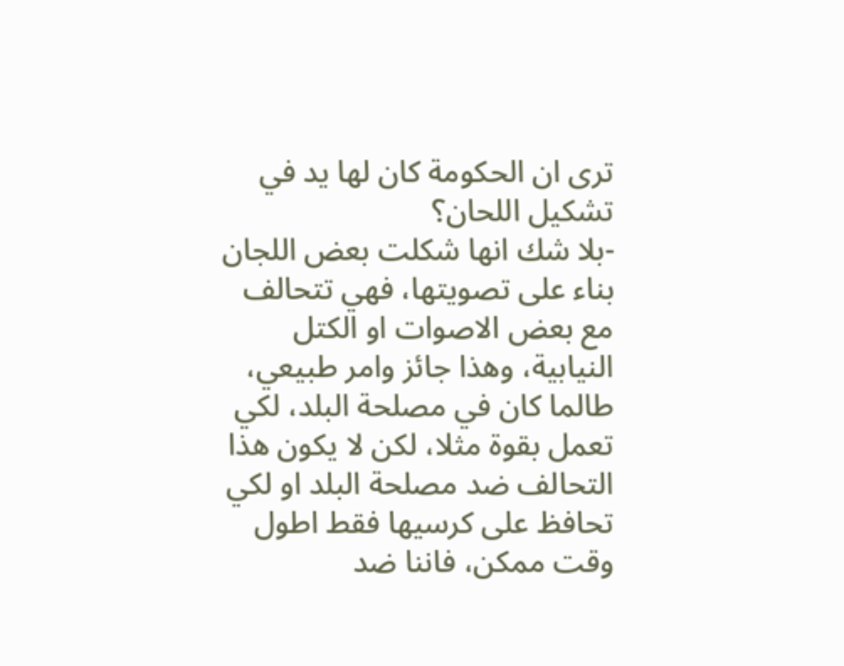ترى ان الحكومة كان لها يد في تشكيل اللحان؟
-بلا شك انها شكلت بعض اللجان بناء على تصويتها، فهي تتحالف مع بعض الاصوات او الكتل النيابية، وهذا جائز وامر طبيعي، طالما كان في مصلحة البلد، لكي تعمل بقوة مثلا، لكن لا يكون هذا التحالف ضد مصلحة البلد او لكي تحافظ على كرسيها فقط اطول وقت ممكن، فاننا ضد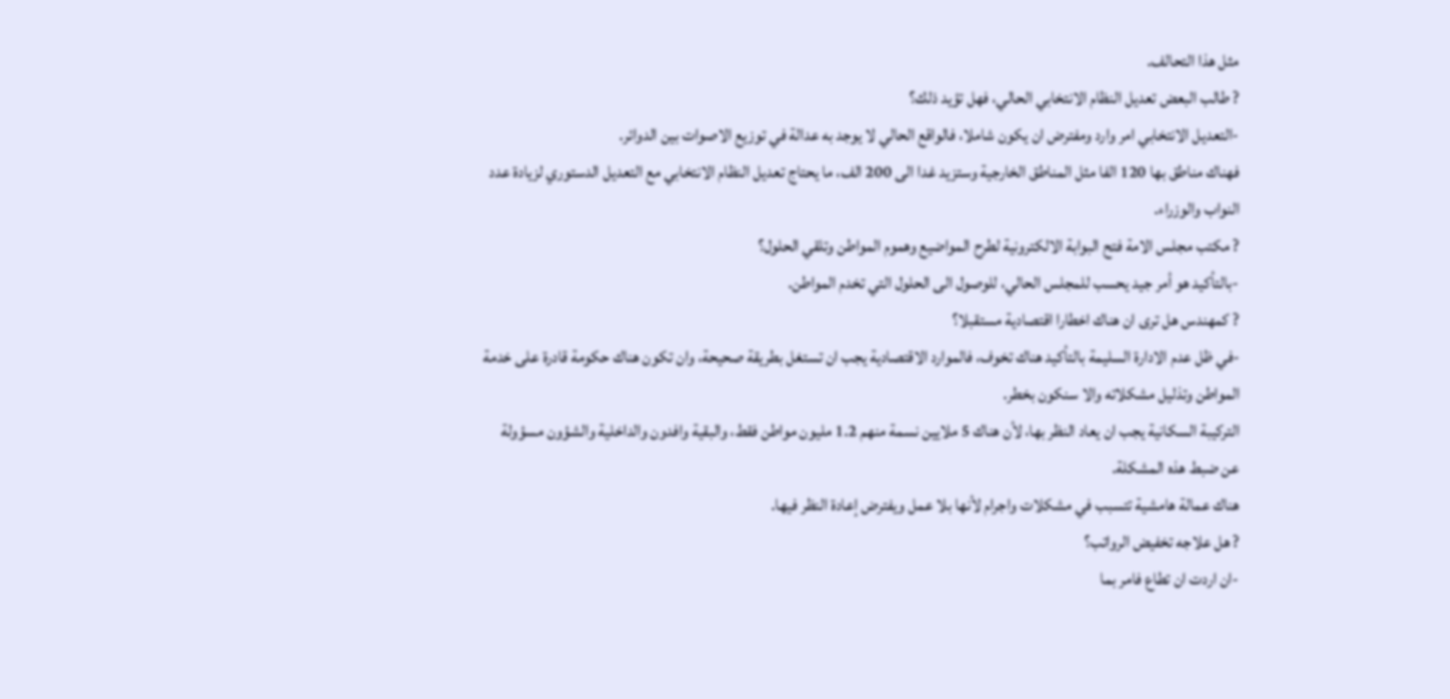مثل هذا التحالف.
? طالب البعض تعديل النظام الانتخابي الحالي، فهل تؤيد ذلك؟
-التعديل الانتخابي امر وارد ومفترض ان يكون شاملا، فالواقع الحالي لا يوجد به عدالة في توزيع الاصوات بين الدوائر.
فهناك مناطق بها 120 الفا مثل المناطق الخارجية وستزيد غدا الى 200 الف، ما يحتاج تعديل النظام الانتخابي مع التعديل الدستوري لزيادة عدد النواب والوزراء.
? مكتب مجلس الامة فتح البوابة الالكترونية لطرح المواضيع وهموم المواطن وتلقي الحلول؟
-بالتأكيد هو أمر جيد يحسب للمجلس الحالي، للوصول الى الحلول التي تخدم المواطن.
? كمهندس هل ترى ان هناك اخطارا اقتصادية مستقبلا؟
-في ظل عدم الادارة السليمة بالتأكيد هناك تخوف، فالموارد الاقتصادية يجب ان تستغل بطريقة صحيحة، وان تكون هناك حكومة قادرة على خدمة المواطن وتذليل مشكلاته والا سنكون بخطر.
التركيبة السكانية يجب ان يعاد النظر بها، لأن هناك 5 ملايين نسمة منهم 1.2 مليون مواطن فقط، والبقية وافدون والداخلية والشؤون مسؤولة عن ضبط هذه المشكلة.
هناك عمالة هامشية تتسبب في مشكلات واجرام لأنها بلا عمل ويفترض إعادة النظر فيها.
? هل علاجه تخفيض الرواتب؟
-ان اردت ان تطاع فامر بما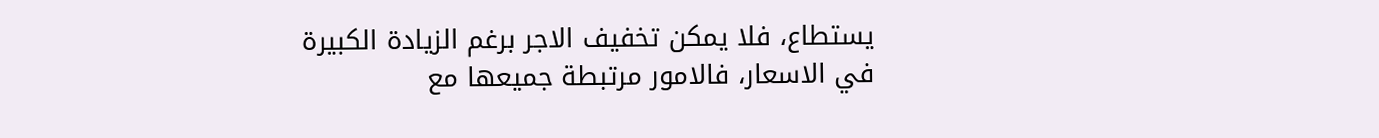يستطاع، فلا يمكن تخفيف الاجر برغم الزيادة الكبيرة في الاسعار، فالامور مرتبطة جميعها مع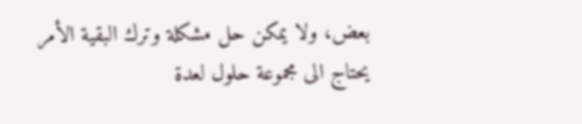بعض، ولا يمكن حل مشكلة وترك البقية الأمر يحتاج الى مجموعة حلول لعدة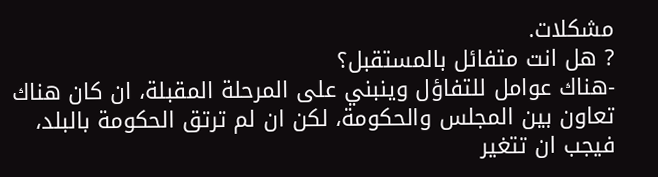مشكلات.
? هل انت متفائل بالمستقبل؟
-هناك عوامل للتفاؤل وينبني على المرحلة المقبلة، ان كان هناك تعاون بين المجلس والحكومة، لكن ان لم ترتق الحكومة بالبلد، فيجب ان تتغير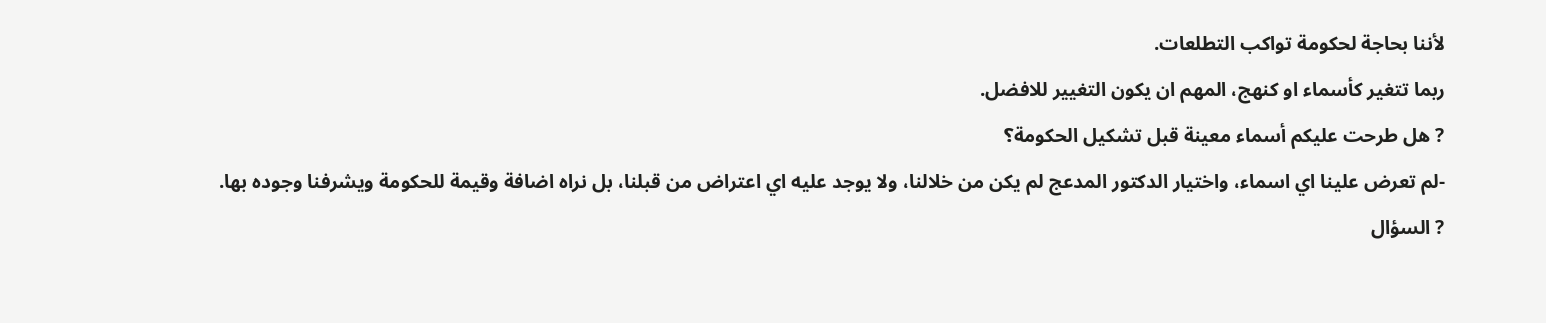لأننا بحاجة لحكومة تواكب التطلعات.
ربما تتغير كأسماء او كنهج، المهم ان يكون التغيير للافضل.
? هل طرحت عليكم أسماء معينة قبل تشكيل الحكومة؟
-لم تعرض علينا اي اسماء، واختيار الدكتور المدعج لم يكن من خلالنا، ولا يوجد عليه اي اعتراض من قبلنا، بل نراه اضافة وقيمة للحكومة ويشرفنا وجوده بها.
? السؤال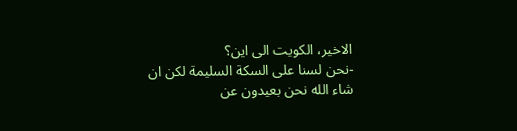الاخير، الكويت الى اين؟
-نحن لسنا على السكة السليمة لكن ان شاء الله نحن بعيدون عن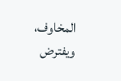المخاوف، ويفترض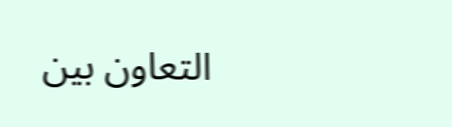التعاون بين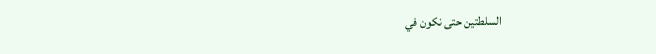السلطتين حتى نكون في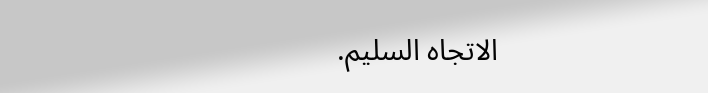الاتجاه السليم.